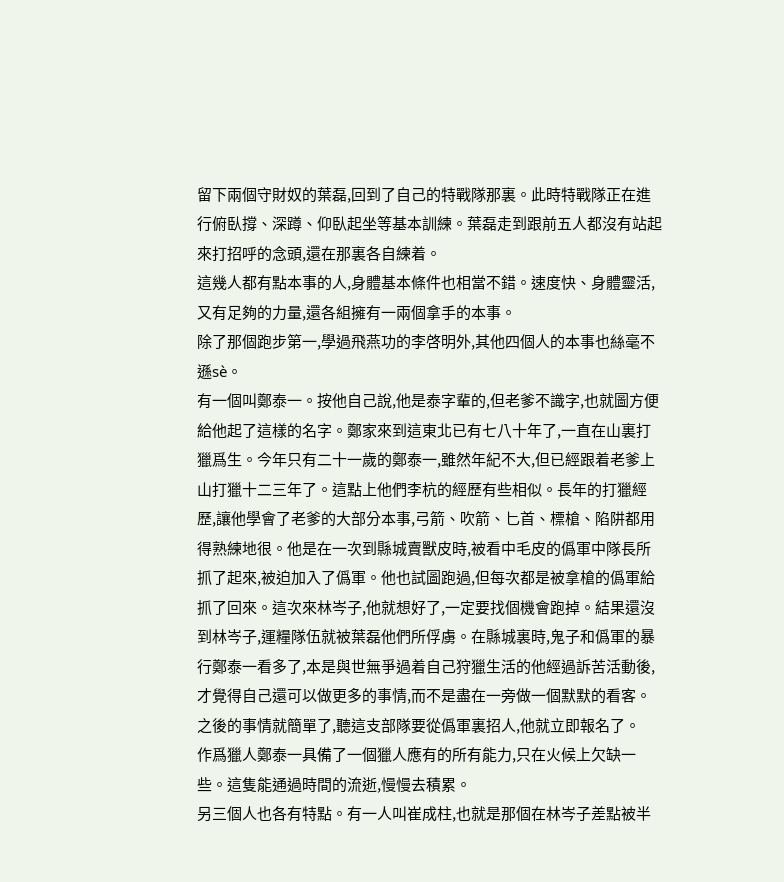留下兩個守財奴的葉磊,回到了自己的特戰隊那裏。此時特戰隊正在進行俯臥撐、深蹲、仰臥起坐等基本訓練。葉磊走到跟前五人都沒有站起來打招呼的念頭,還在那裏各自練着。
這幾人都有點本事的人,身體基本條件也相當不錯。速度快、身體靈活,又有足夠的力量,還各組擁有一兩個拿手的本事。
除了那個跑步第一,學過飛燕功的李啓明外,其他四個人的本事也絲毫不遜sè。
有一個叫鄭泰一。按他自己說,他是泰字輩的,但老爹不識字,也就圖方便給他起了這樣的名字。鄭家來到這東北已有七八十年了,一直在山裏打獵爲生。今年只有二十一歲的鄭泰一,雖然年紀不大,但已經跟着老爹上山打獵十二三年了。這點上他們李杭的經歷有些相似。長年的打獵經歷,讓他學會了老爹的大部分本事,弓箭、吹箭、匕首、標槍、陷阱都用得熟練地很。他是在一次到縣城賣獸皮時,被看中毛皮的僞軍中隊長所抓了起來,被迫加入了僞軍。他也試圖跑過,但每次都是被拿槍的僞軍給抓了回來。這次來林岑子,他就想好了,一定要找個機會跑掉。結果還沒到林岑子,運糧隊伍就被葉磊他們所俘虜。在縣城裏時,鬼子和僞軍的暴行鄭泰一看多了,本是與世無爭過着自己狩獵生活的他經過訴苦活動後,才覺得自己還可以做更多的事情,而不是盡在一旁做一個默默的看客。之後的事情就簡單了,聽這支部隊要從僞軍裏招人,他就立即報名了。
作爲獵人鄭泰一具備了一個獵人應有的所有能力,只在火候上欠缺一些。這隻能通過時間的流逝,慢慢去積累。
另三個人也各有特點。有一人叫崔成柱,也就是那個在林岑子差點被半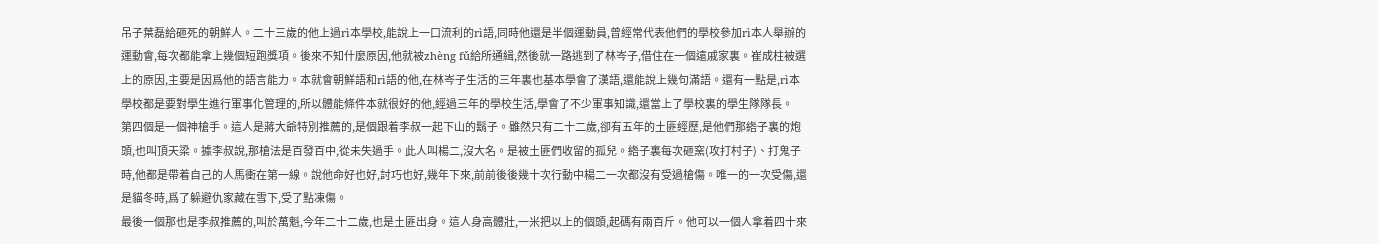吊子葉磊給砸死的朝鮮人。二十三歲的他上過rì本學校,能說上一口流利的rì語,同時他還是半個運動員,曾經常代表他們的學校參加rì本人舉辦的運動會,每次都能拿上幾個短跑獎項。後來不知什麼原因,他就被zhèng fǔ給所通緝,然後就一路逃到了林岑子,借住在一個遠戚家裏。崔成柱被選上的原因,主要是因爲他的語言能力。本就會朝鮮語和rì語的他,在林岑子生活的三年裏也基本學會了漢語,還能說上幾句滿語。還有一點是,rì本學校都是要對學生進行軍事化管理的,所以體能條件本就很好的他,經過三年的學校生活,學會了不少軍事知識,還當上了學校裏的學生隊隊長。
第四個是一個神槍手。這人是蔣大爺特別推薦的,是個跟着李叔一起下山的鬍子。雖然只有二十二歲,卻有五年的土匪經歷,是他們那綹子裏的炮頭,也叫頂天梁。據李叔說,那槍法是百發百中,從未失過手。此人叫楊二,沒大名。是被土匪們收留的孤兒。綹子裏每次砸窯(攻打村子)、打鬼子時,他都是帶着自己的人馬衝在第一線。說他命好也好,討巧也好,幾年下來,前前後後幾十次行動中楊二一次都沒有受過槍傷。唯一的一次受傷,還是貓冬時,爲了躲避仇家藏在雪下,受了點凍傷。
最後一個那也是李叔推薦的,叫於萬魁,今年二十二歲,也是土匪出身。這人身高體壯,一米把以上的個頭,起碼有兩百斤。他可以一個人拿着四十來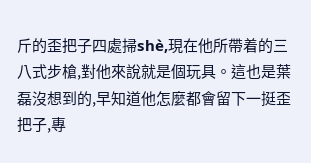斤的歪把子四處掃shè,現在他所帶着的三八式步槍,對他來說就是個玩具。這也是葉磊沒想到的,早知道他怎麼都會留下一挺歪把子,專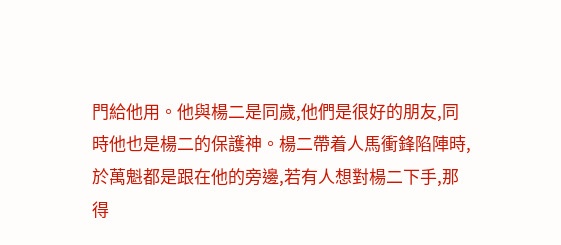門給他用。他與楊二是同歲,他們是很好的朋友,同時他也是楊二的保護神。楊二帶着人馬衝鋒陷陣時,於萬魁都是跟在他的旁邊,若有人想對楊二下手,那得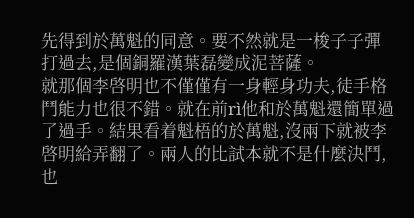先得到於萬魁的同意。要不然就是一梭子子彈打過去,是個銅羅漢葉磊變成泥菩薩。
就那個李啓明也不僅僅有一身輕身功夫,徒手格鬥能力也很不錯。就在前rì他和於萬魁還簡單過了過手。結果看着魁梧的於萬魁,沒兩下就被李啓明給弄翻了。兩人的比試本就不是什麼決鬥,也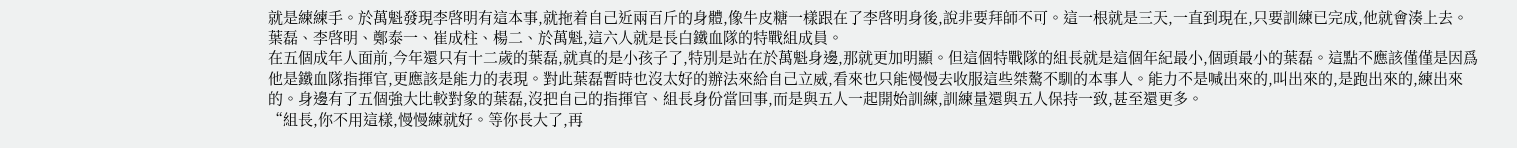就是練練手。於萬魁發現李啓明有這本事,就拖着自己近兩百斤的身體,像牛皮糖一樣跟在了李啓明身後,說非要拜師不可。這一根就是三天,一直到現在,只要訓練已完成,他就會湊上去。
葉磊、李啓明、鄭泰一、崔成柱、楊二、於萬魁,這六人就是長白鐵血隊的特戰組成員。
在五個成年人面前,今年還只有十二歲的葉磊,就真的是小孩子了,特別是站在於萬魁身邊,那就更加明顯。但這個特戰隊的組長就是這個年紀最小,個頭最小的葉磊。這點不應該僅僅是因爲他是鐵血隊指揮官,更應該是能力的表現。對此葉磊暫時也沒太好的辦法來給自己立威,看來也只能慢慢去收服這些桀驁不馴的本事人。能力不是喊出來的,叫出來的,是跑出來的,練出來的。身邊有了五個強大比較對象的葉磊,沒把自己的指揮官、組長身份當回事,而是與五人一起開始訓練,訓練量還與五人保持一致,甚至還更多。
“組長,你不用這樣,慢慢練就好。等你長大了,再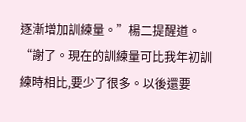逐漸增加訓練量。”楊二提醒道。
“謝了。現在的訓練量可比我年初訓練時相比,要少了很多。以後還要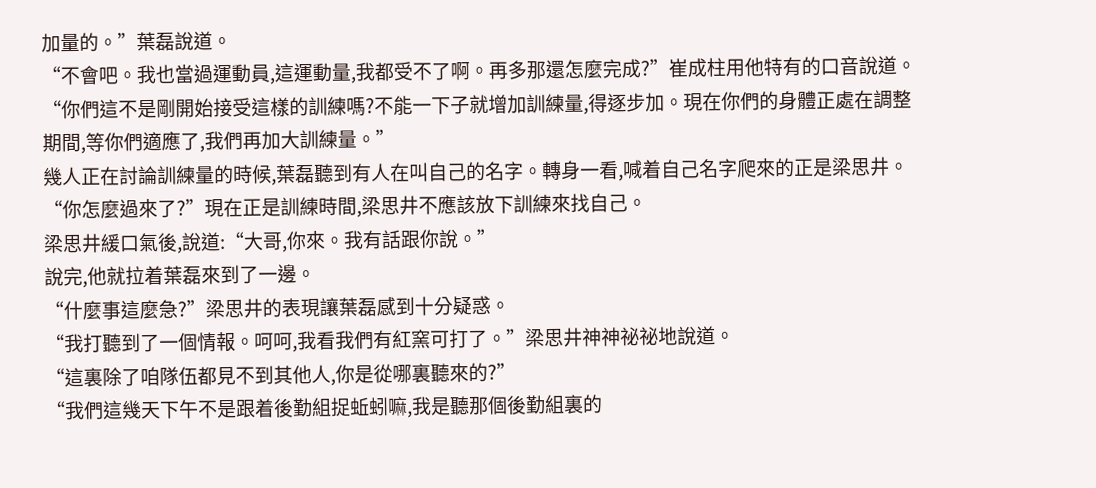加量的。”葉磊說道。
“不會吧。我也當過運動員,這運動量,我都受不了啊。再多那還怎麼完成?”崔成柱用他特有的口音說道。
“你們這不是剛開始接受這樣的訓練嗎?不能一下子就增加訓練量,得逐步加。現在你們的身體正處在調整期間,等你們適應了,我們再加大訓練量。”
幾人正在討論訓練量的時候,葉磊聽到有人在叫自己的名字。轉身一看,喊着自己名字爬來的正是梁思井。
“你怎麼過來了?”現在正是訓練時間,梁思井不應該放下訓練來找自己。
梁思井緩口氣後,說道:“大哥,你來。我有話跟你說。”
說完,他就拉着葉磊來到了一邊。
“什麼事這麼急?”梁思井的表現讓葉磊感到十分疑惑。
“我打聽到了一個情報。呵呵,我看我們有紅窯可打了。”梁思井神神祕祕地說道。
“這裏除了咱隊伍都見不到其他人,你是從哪裏聽來的?”
“我們這幾天下午不是跟着後勤組捉蚯蚓嘛,我是聽那個後勤組裏的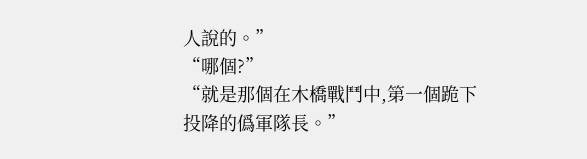人說的。”
“哪個?”
“就是那個在木橋戰鬥中,第一個跪下投降的僞軍隊長。”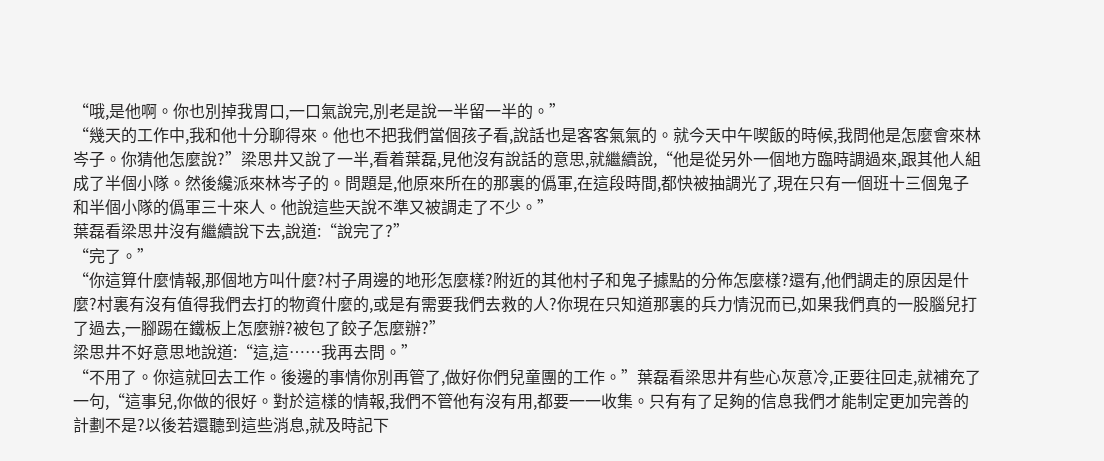“哦,是他啊。你也別掉我胃口,一口氣說完,別老是說一半留一半的。”
“幾天的工作中,我和他十分聊得來。他也不把我們當個孩子看,說話也是客客氣氣的。就今天中午喫飯的時候,我問他是怎麼會來林岑子。你猜他怎麼說?”梁思井又說了一半,看着葉磊,見他沒有說話的意思,就繼續說,“他是從另外一個地方臨時調過來,跟其他人組成了半個小隊。然後纔派來林岑子的。問題是,他原來所在的那裏的僞軍,在這段時間,都快被抽調光了,現在只有一個班十三個鬼子和半個小隊的僞軍三十來人。他說這些天說不準又被調走了不少。”
葉磊看梁思井沒有繼續說下去,說道:“說完了?”
“完了。”
“你這算什麼情報,那個地方叫什麼?村子周邊的地形怎麼樣?附近的其他村子和鬼子據點的分佈怎麼樣?還有,他們調走的原因是什麼?村裏有沒有值得我們去打的物資什麼的,或是有需要我們去救的人?你現在只知道那裏的兵力情況而已,如果我們真的一股腦兒打了過去,一腳踢在鐵板上怎麼辦?被包了餃子怎麼辦?”
梁思井不好意思地說道:“這,這……我再去問。”
“不用了。你這就回去工作。後邊的事情你別再管了,做好你們兒童團的工作。”葉磊看梁思井有些心灰意冷,正要往回走,就補充了一句,“這事兒,你做的很好。對於這樣的情報,我們不管他有沒有用,都要一一收集。只有有了足夠的信息我們才能制定更加完善的計劃不是?以後若還聽到這些消息,就及時記下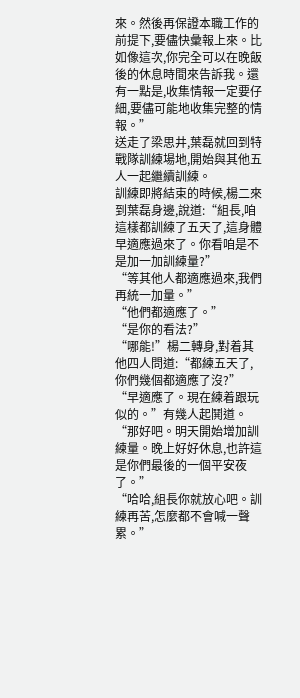來。然後再保證本職工作的前提下,要儘快彙報上來。比如像這次,你完全可以在晚飯後的休息時間來告訴我。還有一點是,收集情報一定要仔細,要儘可能地收集完整的情報。”
送走了梁思井,葉磊就回到特戰隊訓練場地,開始與其他五人一起繼續訓練。
訓練即將結束的時候,楊二來到葉磊身邊,說道:“組長,咱這樣都訓練了五天了,這身體早適應過來了。你看咱是不是加一加訓練量?”
“等其他人都適應過來,我們再統一加量。”
“他們都適應了。”
“是你的看法?”
“哪能!”楊二轉身,對着其他四人問道:“都練五天了,你們幾個都適應了沒?”
“早適應了。現在練着跟玩似的。”有幾人起鬨道。
“那好吧。明天開始增加訓練量。晚上好好休息,也許這是你們最後的一個平安夜了。”
“哈哈,組長你就放心吧。訓練再苦,怎麼都不會喊一聲累。”